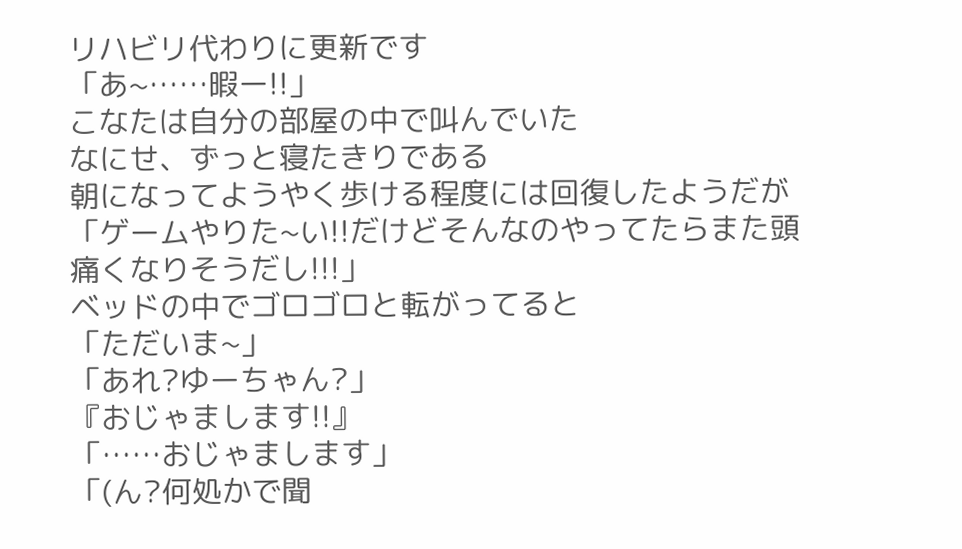リハビリ代わりに更新です
「あ~……暇ー!!」
こなたは自分の部屋の中で叫んでいた
なにせ、ずっと寝たきりである
朝になってようやく歩ける程度には回復したようだが
「ゲームやりた~い!!だけどそんなのやってたらまた頭痛くなりそうだし!!!」
ベッドの中でゴロゴロと転がってると
「ただいま~」
「あれ?ゆーちゃん?」
『おじゃまします!!』
「……おじゃまします」
「(ん?何処かで聞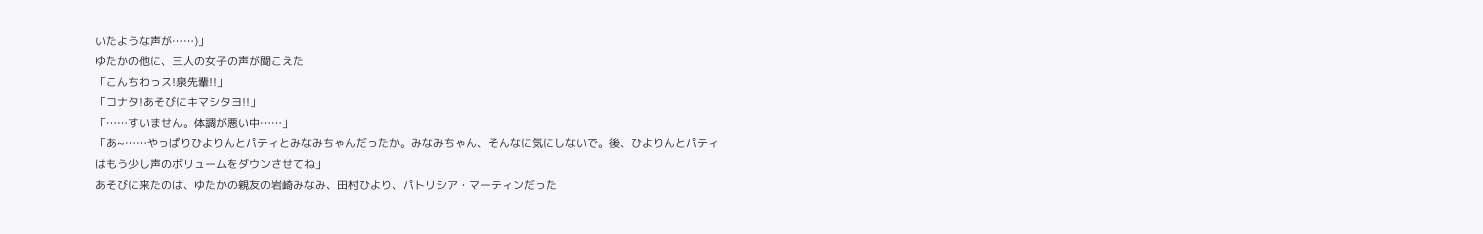いたような声が……)」
ゆたかの他に、三人の女子の声が聞こえた
「こんちわっス!泉先輩!!」
「コナタ!あそびにキマシタヨ!!」
「……すいません。体調が悪い中……」
「あ~……やっぱりひよりんとパティとみなみちゃんだったか。みなみちゃん、そんなに気にしないで。後、ひよりんとパティはもう少し声のボリュームをダウンさせてね」
あそびに来たのは、ゆたかの親友の岩崎みなみ、田村ひより、パトリシア・マーティンだった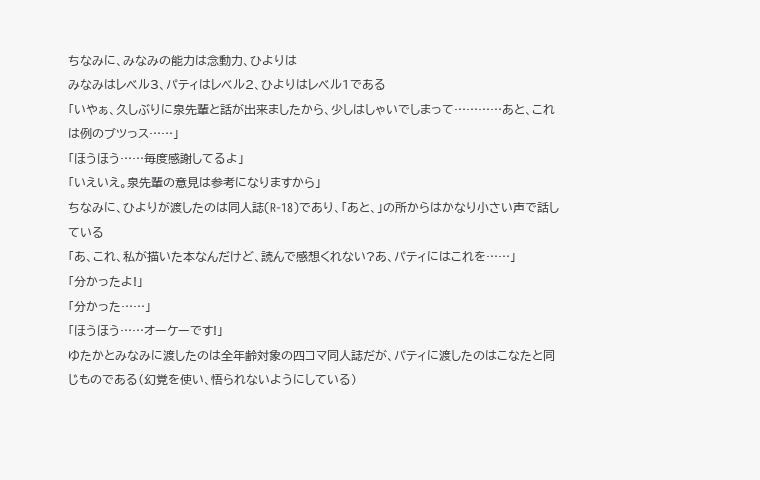ちなみに、みなみの能力は念動力、ひよりは
みなみはレベル3、パティはレベル2、ひよりはレベル1である
「いやぁ、久しぶりに泉先輩と話が出来ましたから、少しはしゃいでしまって…………あと、これは例のブツっス……」
「ほうほう……毎度感謝してるよ」
「いえいえ。泉先輩の意見は参考になりますから」
ちなみに、ひよりが渡したのは同人誌(R-18)であり、「あと、」の所からはかなり小さい声で話している
「あ、これ、私が描いた本なんだけど、読んで感想くれない?あ、パティにはこれを……」
「分かったよ!」
「分かった……」
「ほうほう……オーケーです!」
ゆたかとみなみに渡したのは全年齢対象の四コマ同人誌だが、パティに渡したのはこなたと同じものである(幻覚を使い、悟られないようにしている)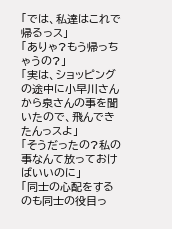「では、私達はこれで帰るっス」
「ありゃ?もう帰っちゃうの?」
「実は、ショッピングの途中に小早川さんから泉さんの事を聞いたので、飛んできたんっスよ」
「そうだったの?私の事なんて放っておけばいいのに」
「同士の心配をするのも同士の役目っ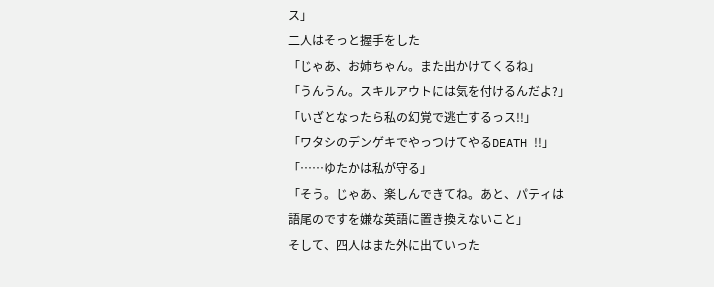ス」
二人はそっと握手をした
「じゃあ、お姉ちゃん。また出かけてくるね」
「うんうん。スキルアウトには気を付けるんだよ?」
「いざとなったら私の幻覚で逃亡するっス!!」
「ワタシのデンゲキでやっつけてやるDEATH !!」
「……ゆたかは私が守る」
「そう。じゃあ、楽しんできてね。あと、パティは語尾のですを嫌な英語に置き換えないこと」
そして、四人はまた外に出ていった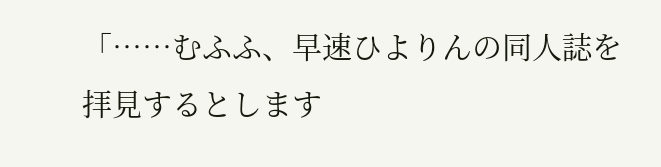「……むふふ、早速ひよりんの同人誌を拝見するとします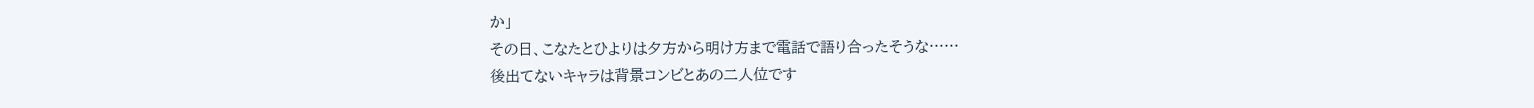か」
その日、こなたとひよりは夕方から明け方まで電話で語り合ったそうな……
後出てないキャラは背景コンビとあの二人位です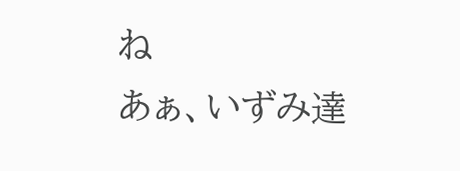ね
あぁ、いずみ達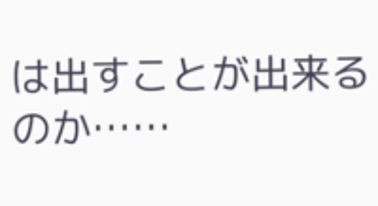は出すことが出来るのか……